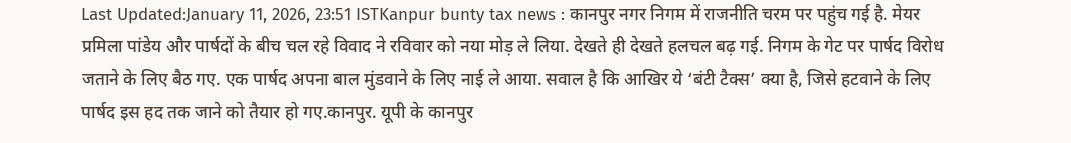Last Updated:January 11, 2026, 23:51 ISTKanpur bunty tax news : कानपुर नगर निगम में राजनीति चरम पर पहुंच गई है. मेयर प्रमिला पांडेय और पार्षदों के बीच चल रहे विवाद ने रविवार को नया मोड़ ले लिया. देखते ही देखते हलचल बढ़ गई. निगम के गेट पर पार्षद विरोध जताने के लिए बैठ गए. एक पार्षद अपना बाल मुंडवाने के लिए नाई ले आया. सवाल है कि आखिर ये ‘बंटी टैक्स’ क्या है, जिसे हटवाने के लिए पार्षद इस हद तक जाने को तैयार हो गए.कानपुर. यूपी के कानपुर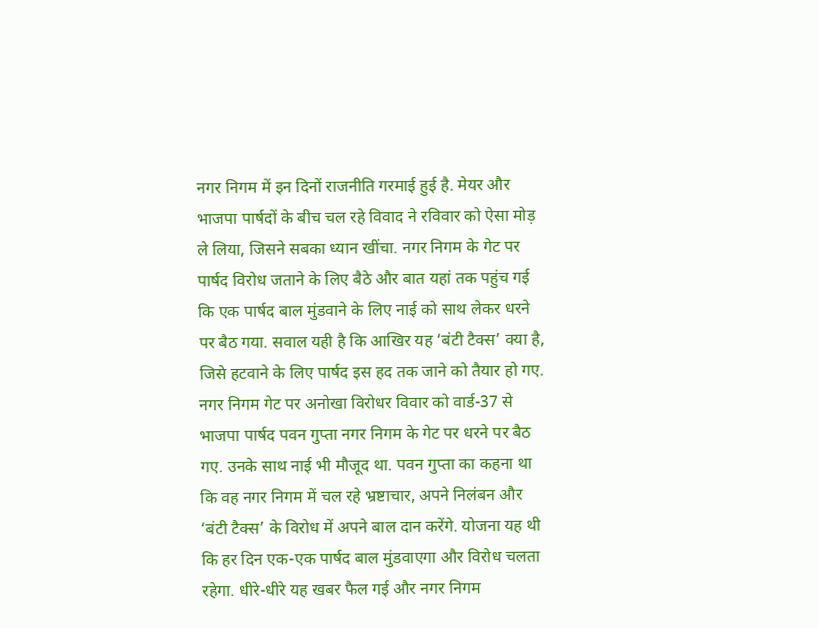नगर निगम में इन दिनों राजनीति गरमाई हुई है. मेयर और भाजपा पार्षदों के बीच चल रहे विवाद ने रविवार को ऐसा मोड़ ले लिया, जिसने सबका ध्यान खींचा. नगर निगम के गेट पर पार्षद विरोध जताने के लिए बैठे और बात यहां तक पहुंच गई कि एक पार्षद बाल मुंडवाने के लिए नाई को साथ लेकर धरने पर बैठ गया. सवाल यही है कि आखिर यह ‘बंटी टैक्स’ क्या है, जिसे हटवाने के लिए पार्षद इस हद तक जाने को तैयार हो गए. नगर निगम गेट पर अनोखा विरोधर विवार को वार्ड-37 से भाजपा पार्षद पवन गुप्ता नगर निगम के गेट पर धरने पर बैठ गए. उनके साथ नाई भी मौजूद था. पवन गुप्ता का कहना था कि वह नगर निगम में चल रहे भ्रष्टाचार, अपने निलंबन और ‘बंटी टैक्स’ के विरोध में अपने बाल दान करेंगे. योजना यह थी कि हर दिन एक-एक पार्षद बाल मुंडवाएगा और विरोध चलता रहेगा. धीरे-धीरे यह खबर फैल गई और नगर निगम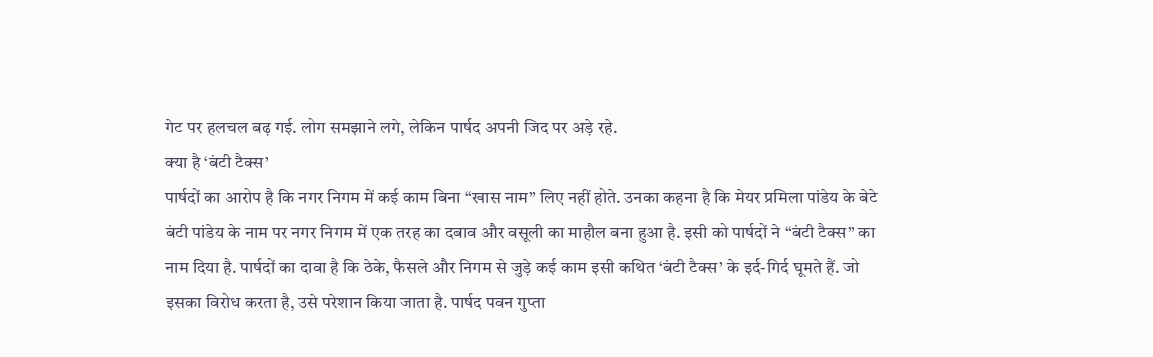गेट पर हलचल बढ़ गई. लोग समझाने लगे, लेकिन पार्षद अपनी जिद पर अड़े रहे.
क्या है ‘बंटी टैक्स’
पार्षदों का आरोप है कि नगर निगम में कई काम बिना “खास नाम” लिए नहीं होते. उनका कहना है कि मेयर प्रमिला पांडेय के बेटे बंटी पांडेय के नाम पर नगर निगम में एक तरह का दबाव और वसूली का माहौल बना हुआ है. इसी को पार्षदों ने “बंटी टैक्स” का नाम दिया है. पार्षदों का दावा है कि ठेके, फैसले और निगम से जुड़े कई काम इसी कथित ‘बंटी टैक्स’ के इर्द-गिर्द घूमते हैं. जो इसका विरोध करता है, उसे परेशान किया जाता है. पार्षद पवन गुप्ता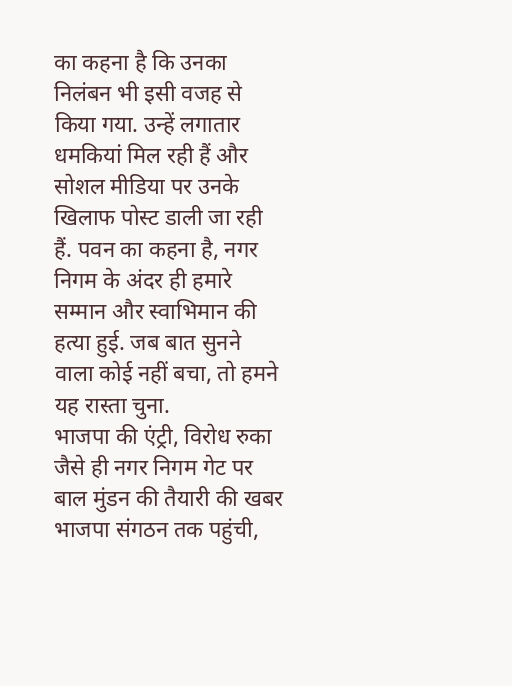का कहना है कि उनका निलंबन भी इसी वजह से किया गया. उन्हें लगातार धमकियां मिल रही हैं और सोशल मीडिया पर उनके खिलाफ पोस्ट डाली जा रही हैं. पवन का कहना है, नगर निगम के अंदर ही हमारे सम्मान और स्वाभिमान की हत्या हुई. जब बात सुनने वाला कोई नहीं बचा, तो हमने यह रास्ता चुना.
भाजपा की एंट्री, विरोध रुका
जैसे ही नगर निगम गेट पर बाल मुंडन की तैयारी की खबर भाजपा संगठन तक पहुंची,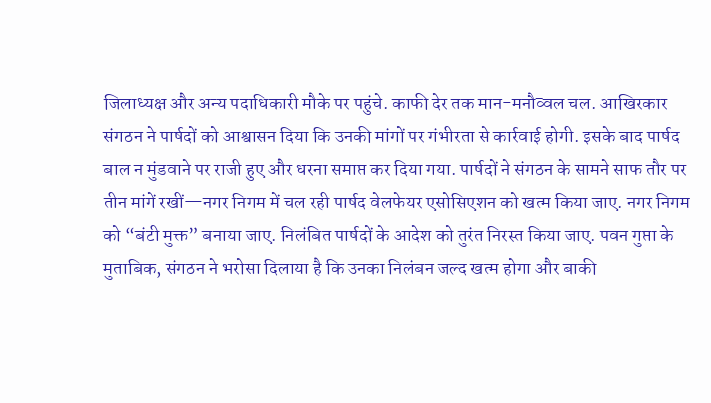जिलाध्यक्ष और अन्य पदाधिकारी मौके पर पहुंचे. काफी देर तक मान-मनौव्वल चल. आखिरकार संगठन ने पार्षदों को आश्वासन दिया कि उनकी मांगों पर गंभीरता से कार्रवाई होगी. इसके बाद पार्षद बाल न मुंडवाने पर राजी हुए और धरना समाप्त कर दिया गया. पार्षदों ने संगठन के सामने साफ तौर पर तीन मांगें रखीं—नगर निगम में चल रही पार्षद वेलफेयर एसोसिएशन को खत्म किया जाए. नगर निगम को “बंटी मुक्त” बनाया जाए. निलंबित पार्षदों के आदेश को तुरंत निरस्त किया जाए. पवन गुप्ता के मुताबिक, संगठन ने भरोसा दिलाया है कि उनका निलंबन जल्द खत्म होगा और बाकी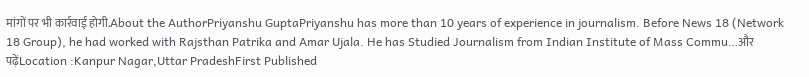मांगों पर भी कार्रवाई होगी.About the AuthorPriyanshu GuptaPriyanshu has more than 10 years of experience in journalism. Before News 18 (Network 18 Group), he had worked with Rajsthan Patrika and Amar Ujala. He has Studied Journalism from Indian Institute of Mass Commu…और पढ़ेंLocation :Kanpur Nagar,Uttar PradeshFirst Published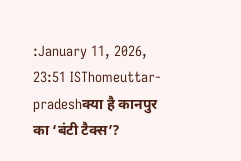:January 11, 2026, 23:51 ISThomeuttar-pradeshक्या है कानपुर का ‘बंटी टैक्स’?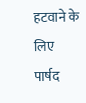हटवाने के लिए पार्षद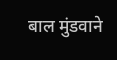बाल मुंडवाने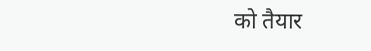को तैयार